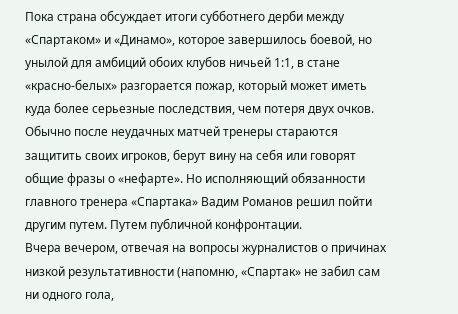Пока страна обсуждает итоги субботнего дерби между «Спартаком» и «Динамо», которое завершилось боевой, но унылой для амбиций обоих клубов ничьей 1:1, в стане «красно-белых» разгорается пожар, который может иметь куда более серьезные последствия, чем потеря двух очков. Обычно после неудачных матчей тренеры стараются защитить своих игроков, берут вину на себя или говорят общие фразы о «нефарте». Но исполняющий обязанности главного тренера «Спартака» Вадим Романов решил пойти другим путем. Путем публичной конфронтации.
Вчера вечером, отвечая на вопросы журналистов о причинах низкой результативности (напомню, «Спартак» не забил сам ни одного гола,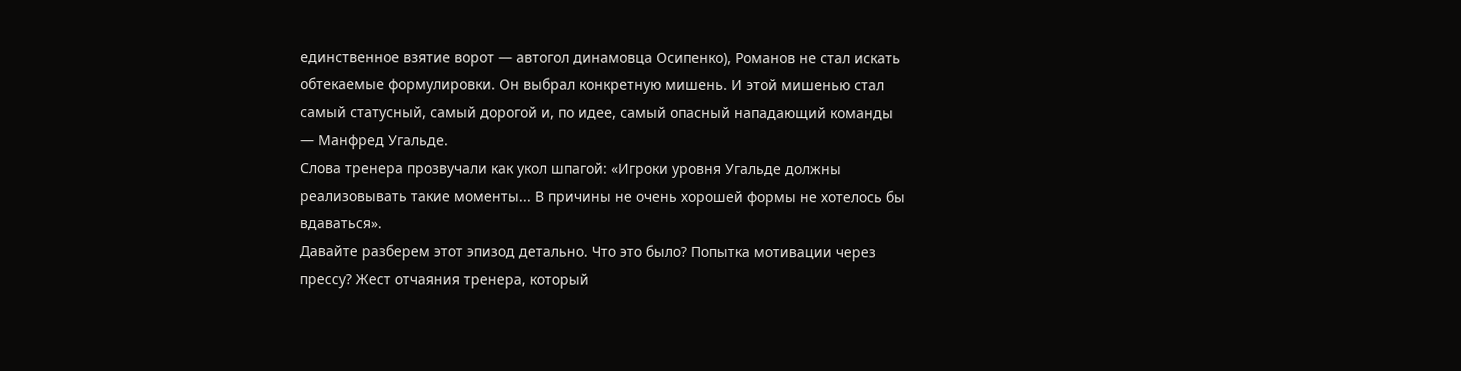единственное взятие ворот — автогол динамовца Осипенко), Романов не стал искать обтекаемые формулировки. Он выбрал конкретную мишень. И этой мишенью стал самый статусный, самый дорогой и, по идее, самый опасный нападающий команды — Манфред Угальде.
Слова тренера прозвучали как укол шпагой: «Игроки уровня Угальде должны реализовывать такие моменты... В причины не очень хорошей формы не хотелось бы вдаваться».
Давайте разберем этот эпизод детально. Что это было? Попытка мотивации через прессу? Жест отчаяния тренера, который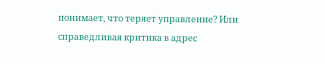понимает, что теряет управление? Или справедливая критика в адрес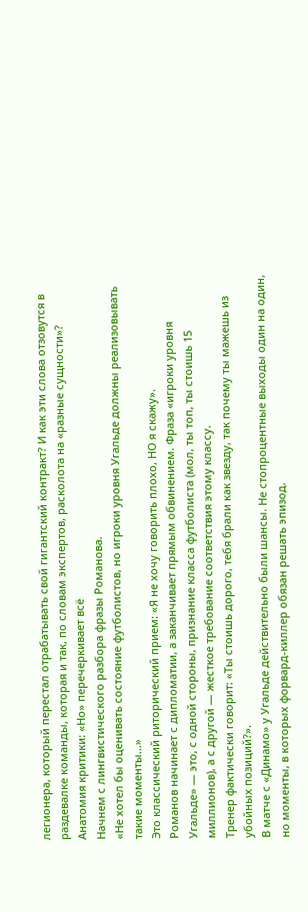легионера, который перестал отрабатывать свой гигантский контракт? И как эти слова отзовутся в раздевалке команды, которая и так, по словам экспертов, расколота на «разные сущности»?
Анатомия критики: «Но» перечеркивает всё
Начнем с лингвистического разбора фразы Романова.
«Не хотел бы оценивать состояние футболистов, но игроки уровня Угальде должны реализовывать такие моменты...»
Это классический риторический прием: «Я не хочу говорить плохо, НО я скажу».
Романов начинает с дипломатии, а заканчивает прямым обвинением. Фраза «игроки уровня Угальде» — это, с одной стороны, признание класса футболиста (мол, ты топ, ты стоишь 15 миллионов), а с другой — жесткое требование соответствия этому классу.
Тренер фактически говорит: «Ты стоишь дорого, тебя брали как звезду, так почему ты мажешь из убойных позиций?».
В матче с «Динамо» у Угальде действительно были шансы. Не стопроцентные выходы один на один, но моменты, в которых форвард-киллер обязан решать эпизод.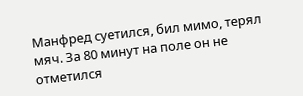Манфред суетился, бил мимо, терял мяч. За 80 минут на поле он не отметился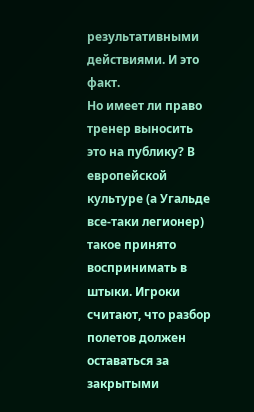результативными действиями. И это факт.
Но имеет ли право тренер выносить это на публику? В европейской культуре (а Угальде все-таки легионер) такое принято воспринимать в штыки. Игроки считают, что разбор полетов должен оставаться за закрытыми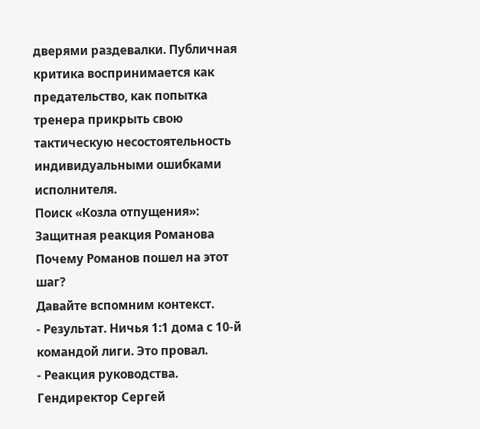дверями раздевалки. Публичная критика воспринимается как предательство, как попытка тренера прикрыть свою тактическую несостоятельность индивидуальными ошибками исполнителя.
Поиск «Козла отпущения»: Защитная реакция Романова
Почему Романов пошел на этот шаг?
Давайте вспомним контекст.
- Результат. Ничья 1:1 дома с 10-й командой лиги. Это провал.
- Реакция руководства. Гендиректор Сергей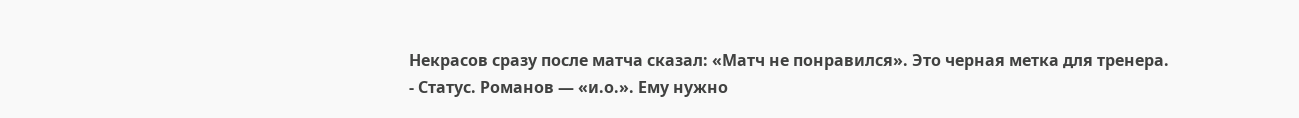Некрасов сразу после матча сказал: «Матч не понравился». Это черная метка для тренера.
- Статус. Романов — «и.о.». Ему нужно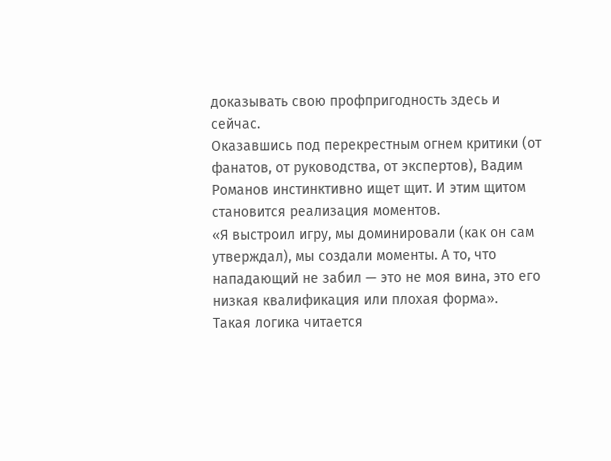доказывать свою профпригодность здесь и сейчас.
Оказавшись под перекрестным огнем критики (от фанатов, от руководства, от экспертов), Вадим Романов инстинктивно ищет щит. И этим щитом становится реализация моментов.
«Я выстроил игру, мы доминировали (как он сам утверждал), мы создали моменты. А то, что нападающий не забил — это не моя вина, это его низкая квалификация или плохая форма».
Такая логика читается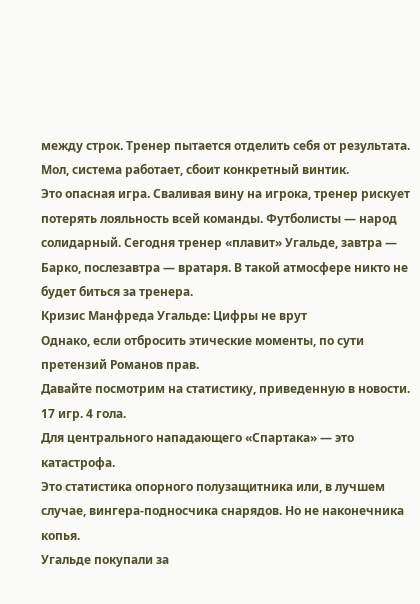между строк. Тренер пытается отделить себя от результата. Мол, система работает, сбоит конкретный винтик.
Это опасная игра. Сваливая вину на игрока, тренер рискует потерять лояльность всей команды. Футболисты — народ солидарный. Сегодня тренер «плавит» Угальде, завтра — Барко, послезавтра — вратаря. В такой атмосфере никто не будет биться за тренера.
Кризис Манфреда Угальде: Цифры не врут
Однако, если отбросить этические моменты, по сути претензий Романов прав.
Давайте посмотрим на статистику, приведенную в новости.
17 игр. 4 гола.
Для центрального нападающего «Спартака» — это катастрофа.
Это статистика опорного полузащитника или, в лучшем случае, вингера-подносчика снарядов. Но не наконечника копья.
Угальде покупали за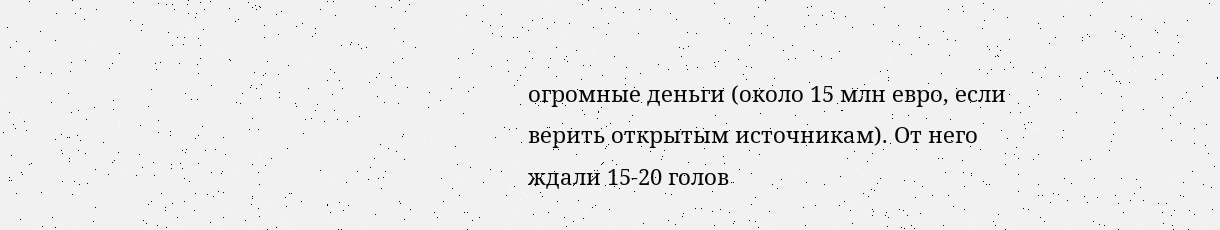огромные деньги (около 15 млн евро, если верить открытым источникам). От него ждали 15-20 голов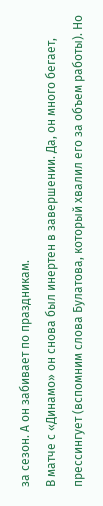за сезон. А он забивает по праздникам.
В матче с «Динамо» он снова был инертен в завершении. Да, он много бегает, прессингует (вспомним слова Булатова, который хвалил его за объем работы). Но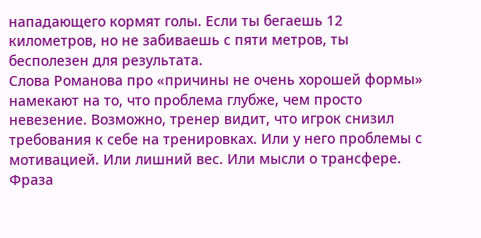нападающего кормят голы. Если ты бегаешь 12 километров, но не забиваешь с пяти метров, ты бесполезен для результата.
Слова Романова про «причины не очень хорошей формы» намекают на то, что проблема глубже, чем просто невезение. Возможно, тренер видит, что игрок снизил требования к себе на тренировках. Или у него проблемы с мотивацией. Или лишний вес. Или мысли о трансфере.
Фраза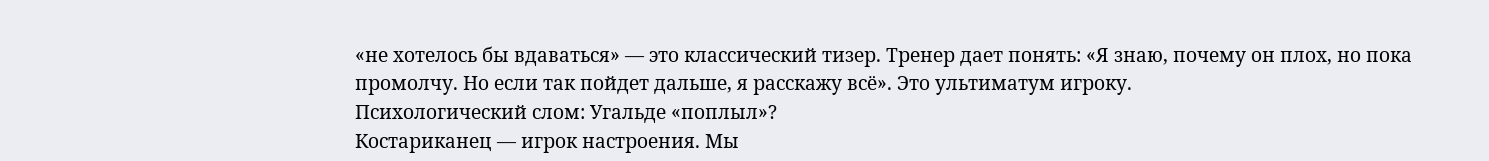«не хотелось бы вдаваться» — это классический тизер. Тренер дает понять: «Я знаю, почему он плох, но пока промолчу. Но если так пойдет дальше, я расскажу всё». Это ультиматум игроку.
Психологический слом: Угальде «поплыл»?
Костариканец — игрок настроения. Мы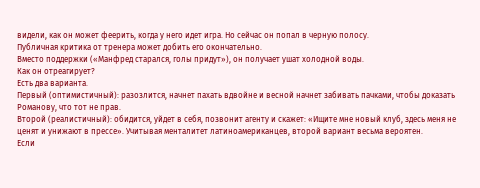видели, как он может феерить, когда у него идет игра. Но сейчас он попал в черную полосу.
Публичная критика от тренера может добить его окончательно.
Вместо поддержки («Манфред старался, голы придут»), он получает ушат холодной воды.
Как он отреагирует?
Есть два варианта.
Первый (оптимистичный): разозлится, начнет пахать вдвойне и весной начнет забивать пачками, чтобы доказать Романову, что тот не прав.
Второй (реалистичный): обидится, уйдет в себя, позвонит агенту и скажет: «Ищите мне новый клуб, здесь меня не ценят и унижают в прессе». Учитывая менталитет латиноамериканцев, второй вариант весьма вероятен.
Если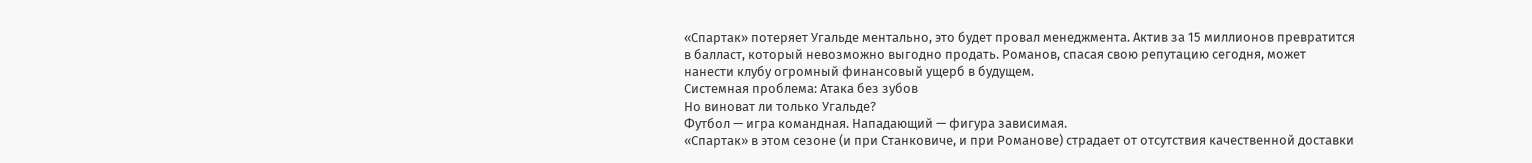«Спартак» потеряет Угальде ментально, это будет провал менеджмента. Актив за 15 миллионов превратится в балласт, который невозможно выгодно продать. Романов, спасая свою репутацию сегодня, может нанести клубу огромный финансовый ущерб в будущем.
Системная проблема: Атака без зубов
Но виноват ли только Угальде?
Футбол — игра командная. Нападающий — фигура зависимая.
«Спартак» в этом сезоне (и при Станковиче, и при Романове) страдает от отсутствия качественной доставки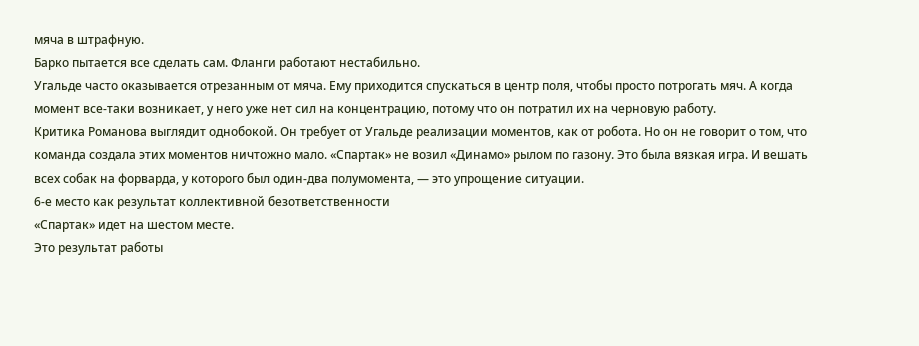мяча в штрафную.
Барко пытается все сделать сам. Фланги работают нестабильно.
Угальде часто оказывается отрезанным от мяча. Ему приходится спускаться в центр поля, чтобы просто потрогать мяч. А когда момент все-таки возникает, у него уже нет сил на концентрацию, потому что он потратил их на черновую работу.
Критика Романова выглядит однобокой. Он требует от Угальде реализации моментов, как от робота. Но он не говорит о том, что команда создала этих моментов ничтожно мало. «Спартак» не возил «Динамо» рылом по газону. Это была вязкая игра. И вешать всех собак на форварда, у которого был один-два полумомента, — это упрощение ситуации.
6-е место как результат коллективной безответственности
«Спартак» идет на шестом месте.
Это результат работы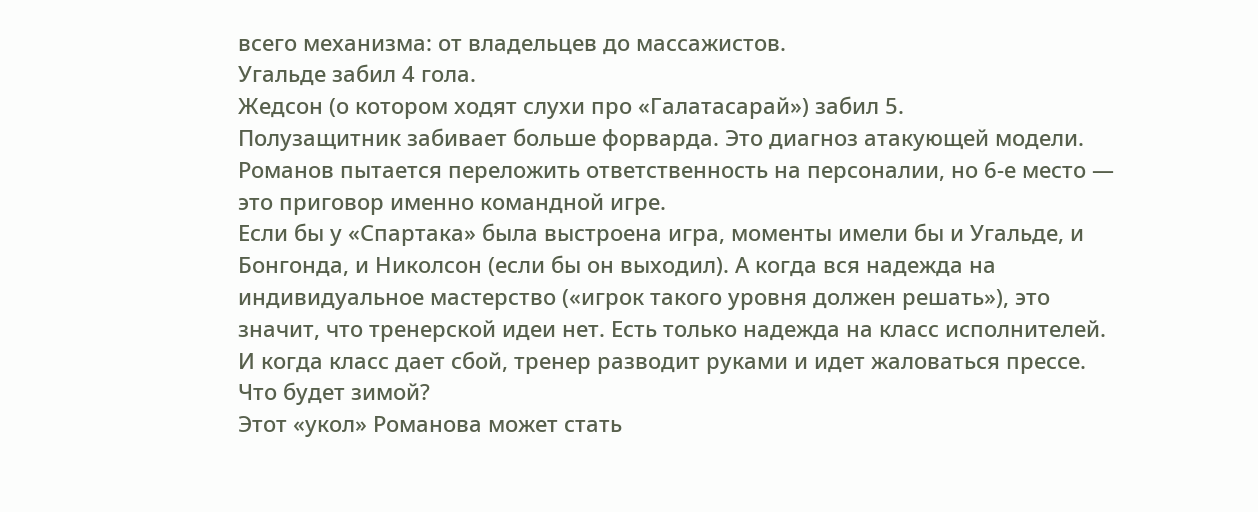всего механизма: от владельцев до массажистов.
Угальде забил 4 гола.
Жедсон (о котором ходят слухи про «Галатасарай») забил 5.
Полузащитник забивает больше форварда. Это диагноз атакующей модели.
Романов пытается переложить ответственность на персоналии, но 6-е место — это приговор именно командной игре.
Если бы у «Спартака» была выстроена игра, моменты имели бы и Угальде, и Бонгонда, и Николсон (если бы он выходил). А когда вся надежда на индивидуальное мастерство («игрок такого уровня должен решать»), это значит, что тренерской идеи нет. Есть только надежда на класс исполнителей. И когда класс дает сбой, тренер разводит руками и идет жаловаться прессе.
Что будет зимой?
Этот «укол» Романова может стать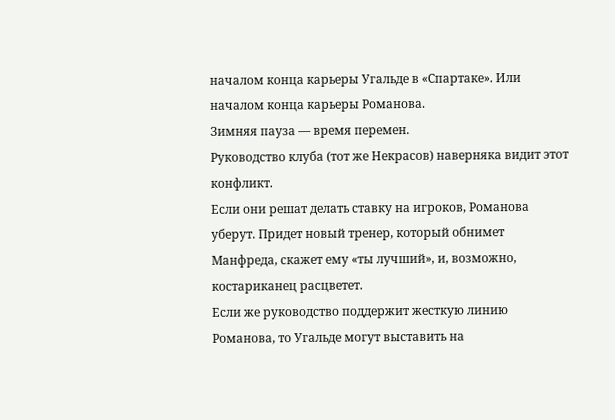началом конца карьеры Угальде в «Спартаке». Или началом конца карьеры Романова.
Зимняя пауза — время перемен.
Руководство клуба (тот же Некрасов) наверняка видит этот конфликт.
Если они решат делать ставку на игроков, Романова уберут. Придет новый тренер, который обнимет Манфреда, скажет ему «ты лучший», и, возможно, костариканец расцветет.
Если же руководство поддержит жесткую линию Романова, то Угальде могут выставить на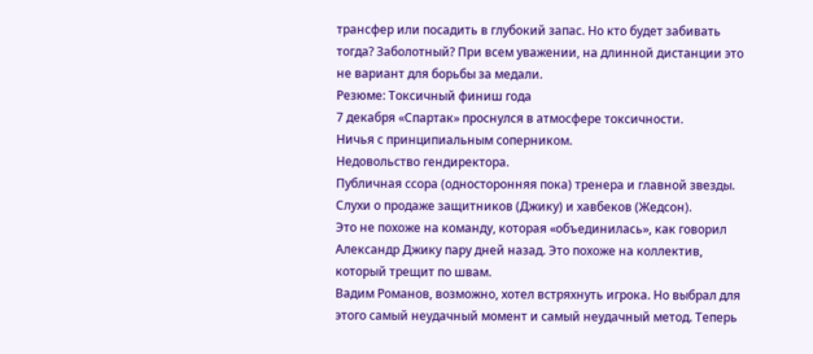трансфер или посадить в глубокий запас. Но кто будет забивать тогда? Заболотный? При всем уважении, на длинной дистанции это не вариант для борьбы за медали.
Резюме: Токсичный финиш года
7 декабря «Спартак» проснулся в атмосфере токсичности.
Ничья с принципиальным соперником.
Недовольство гендиректора.
Публичная ссора (односторонняя пока) тренера и главной звезды.
Слухи о продаже защитников (Джику) и хавбеков (Жедсон).
Это не похоже на команду, которая «объединилась», как говорил Александр Джику пару дней назад. Это похоже на коллектив, который трещит по швам.
Вадим Романов, возможно, хотел встряхнуть игрока. Но выбрал для этого самый неудачный момент и самый неудачный метод. Теперь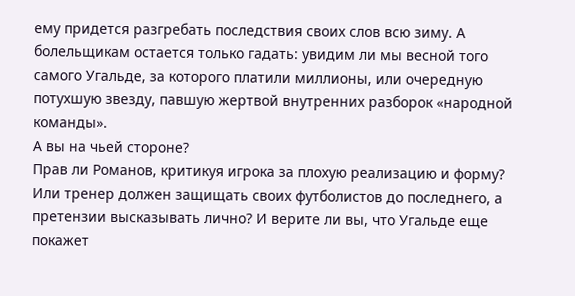ему придется разгребать последствия своих слов всю зиму. А болельщикам остается только гадать: увидим ли мы весной того самого Угальде, за которого платили миллионы, или очередную потухшую звезду, павшую жертвой внутренних разборок «народной команды».
А вы на чьей стороне?
Прав ли Романов, критикуя игрока за плохую реализацию и форму? Или тренер должен защищать своих футболистов до последнего, а претензии высказывать лично? И верите ли вы, что Угальде еще покажет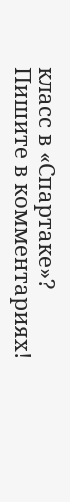класс в «Спартаке»?
Пишите в комментариях!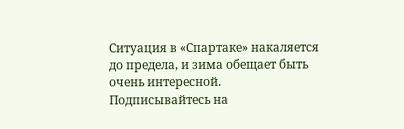Ситуация в «Спартаке» накаляется до предела, и зима обещает быть очень интересной.
Подписывайтесь на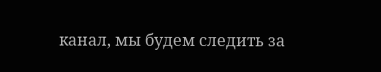канал, мы будем следить за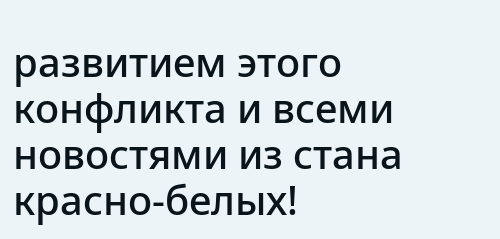развитием этого конфликта и всеми новостями из стана красно-белых!